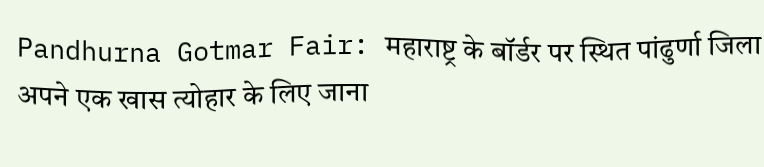Pandhurna Gotmar Fair: महाराष्ट्र के बॉर्डर पर स्थित पांढुर्णा जिला अपने एक खास त्योहार के लिए जाना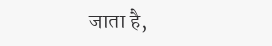जाता है,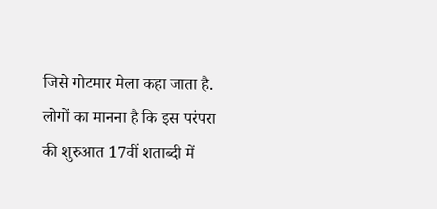जिसे गोटमार मेला कहा जाता है. लोगों का मानना है कि इस परंपरा की शुरुआत 17वीं शताब्दी में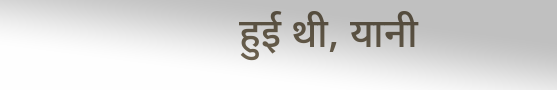हुई थी, यानी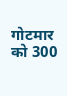गोटमार को 300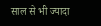साल से भी ज्यादा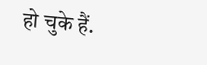हो चुके हैं.